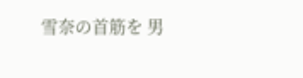雪奈の首筋を 男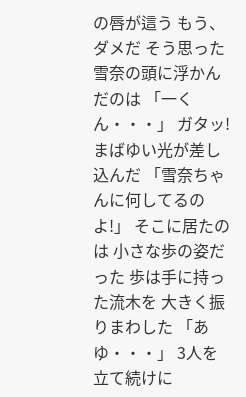の唇が這う もう、ダメだ そう思った雪奈の頭に浮かんだのは 「一くん・・・」 ガタッ! まばゆい光が差し込んだ 「雪奈ちゃんに何してるのよ!」 そこに居たのは 小さな歩の姿だった 歩は手に持った流木を 大きく振りまわした 「あゆ・・・」 3人を立て続けに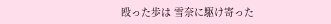殴った歩は 雪奈に駆け寄った